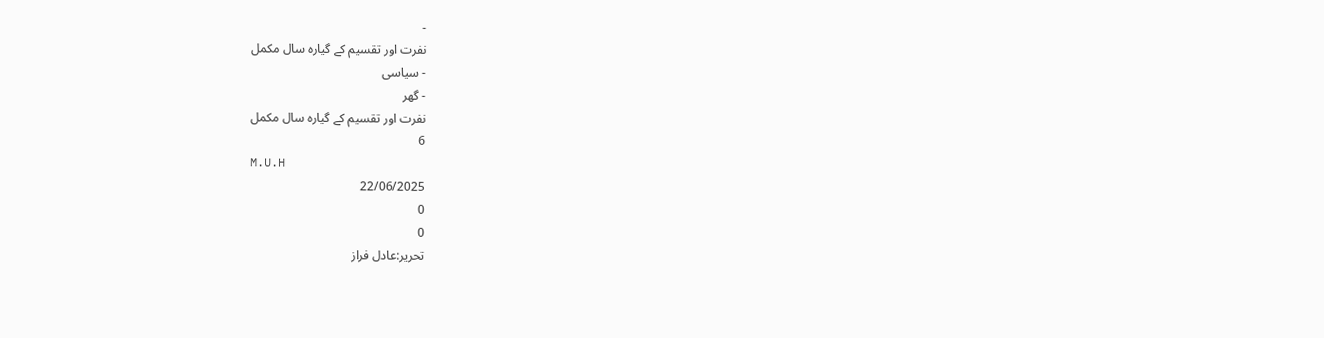-
نفرت اور تقسیم کے گیارہ سال مکمل
- سیاسی
- گھر
نفرت اور تقسیم کے گیارہ سال مکمل
6
M.U.H
22/06/2025
0
0
تحریر:عادل فراز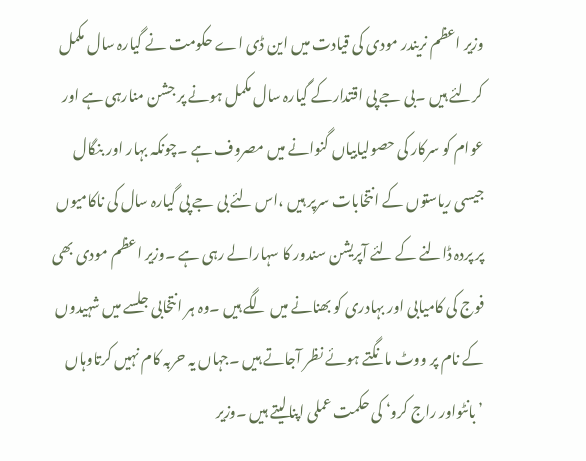وزیر اعظم نریندر مودی کی قیادت میں این ڈی اے حکومت نے گیارہ سال مکمل کرلئے ہیں ۔بی جے پی اقتدارکے گیارہ سال مکمل ہونے پر جشن منارہی ہے اور عوام کو سرکار کی حصولیابیاں گنوانے میں مصروف ہے ۔چونکہ بہار اور بنگال جیسی ریاستوں کے انتخابات سرپر ہیں ،اس لئے بی جے پی گیارہ سال کی ناکامیوں پر پردہ ڈالنے کے لئے آپریشن سندور کا سہارالے رہی ہے ۔وزیر اعظم مودی بھی فوج کی کامیابی اور بہادری کو بھنانے میں لگے ہیں ۔وہ ہر انتخابی جلسے میں شہیدوں کے نام پر ووٹ مانگتے ہوئے نظر آجاتے ہیں ۔جہاں یہ حربہ کام نہیں کرتاوہاں ’بانٹواور راج کرو‘ کی حکمت عملی اپنالیتے ہیں ۔وزیر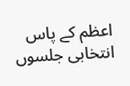اعظم کے پاس انتخابی جلسوں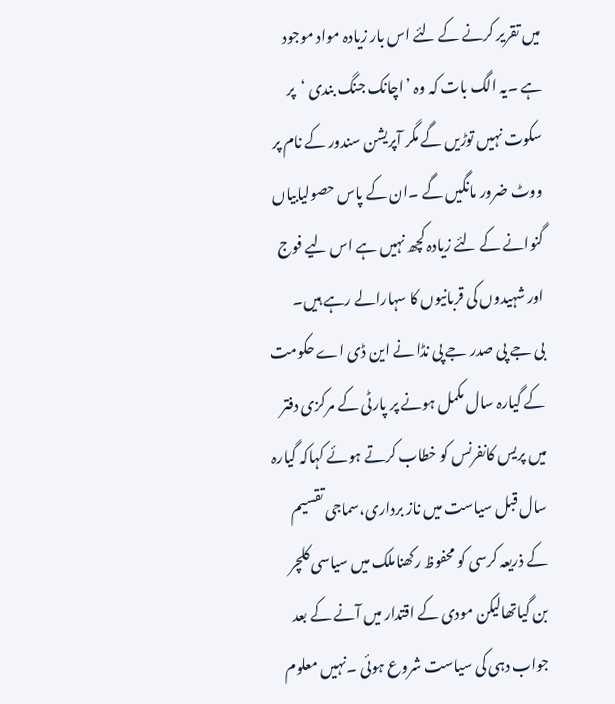میں تقریر کرنے کے لئے اس بار زیادہ مواد موجود ہے ۔یہ الگ بات کہ وہ ’اچانک جنگ بندی ‘پر سکوت نہیں توڑیں گے مگر آپریشن سندور کے نام پر ووٹ ضرور مانگیں گے ۔ان کے پاس حصولیابیاں گنوانے کے لئے زیادہ کچھ نہیں ہے اس لیے فوج اور شہیدوں کی قربانیوں کا سہارالے رہے ہیں۔
بی جے پی صدر جے پی نڈا نے این ڈی اے حکومت کے گیارہ سال مکمل ہونے پر پارٹی کے مرکزی دفتر میں پریس کانفرنس کو خطاب کرتے ہوئے کہاکہ گیارہ سال قبل سیاست میں ناز برداری،سماجی تقسیم کے ذریعہ کرسی کو محفوظ رکھناملک میں سیاسی کلچر بن گیاتھالیکن مودی کے اقتدار میں آنے کے بعد جواب دہی کی سیاست شروع ہوئی ۔نہیں معلوم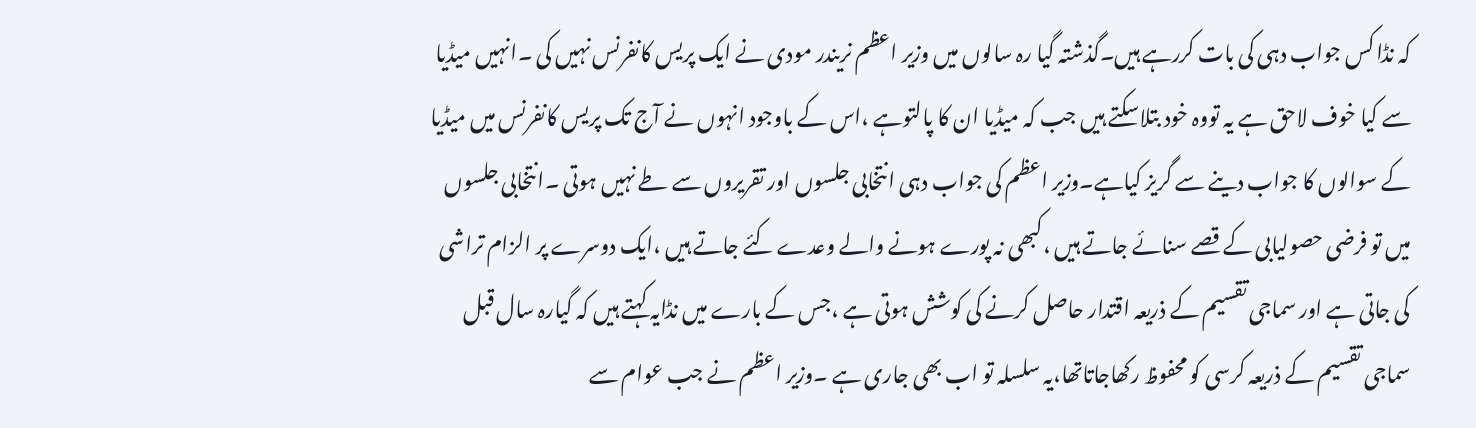کہ نڈا کس جواب دہی کی بات کررہے ہیں۔گذشتہ گیا رہ سالوں میں وزیر اعظم نریندر مودی نے ایک پریس کانفرنس نہیں کی ۔انہیں میڈیا سے کیا خوف لاحق ہے یہ تووہ خود بتلاسکتے ہیں جب کہ میڈیا ان کا پالتوہے ،اس کے باوجود انہوں نے آج تک پریس کانفرنس میں میڈیا کے سوالوں کا جواب دینے سے گریز کیاہے۔وزیر اعظم کی جواب دہی انتخابی جلسوں اور تقریروں سے طے نہیں ہوتی ۔انتخابی جلسوں میں تو فرضی حصولیابی کے قصے سنائے جاتے ہیں ،کبھی نہ پورے ہونے والے وعدے کئے جاتے ہیں ،ایک دوسرے پر الزام تراشی کی جاتی ہے اور سماجی تقسیم کے ذریعہ اقتدار حاصل کرنے کی کوشش ہوتی ہے ،جس کے بارے میں نڈایہ کہتے ہیں کہ گیارہ سال قبل سماجی تقسیم کے ذریعہ کرسی کو محفوظ رکھاجاتاتھا،یہ سلسلہ تو اب بھی جاری ہے ۔وزیر اعظم نے جب عوام سے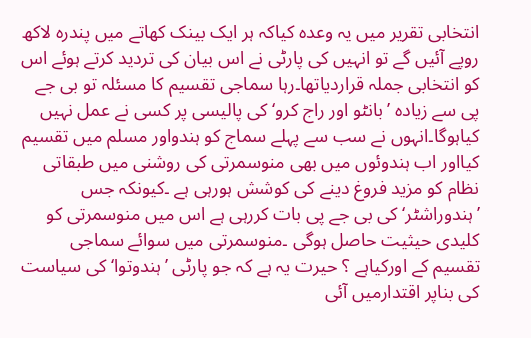انتخابی تقریر میں یہ وعدہ کیاکہ ہر ایک بینک کھاتے میں پندرہ لاکھ روپے آئیں گے تو انہیں کی پارٹی نے اس بیان کی تردید کرتے ہوئے اس کو انتخابی جملہ قراردیاتھا۔رہا سماجی تقسیم کا مسئلہ تو بی جے پی سے زیادہ ’بانٹو اور راج کرو‘ کی پالیسی پر کسی نے عمل نہیں کیاہوگا۔انہوں نے سب سے پہلے سماج کو ہندواور مسلم میں تقسیم کیااور اب ہندوئوں میں بھی منوسمرتی کی روشنی میں طبقاتی نظام کو مزید فروغ دینے کی کوشش ہورہی ہے ۔کیونکہ جس ’ہندوراشٹر‘ کی بی جے پی بات کررہی ہے اس میں منوسمرتی کو کلیدی حیثیت حاصل ہوگی ۔منوسمرتی میں سوائے سماجی تقسیم کے اورکیاہے ؟ حیرت یہ ہے کہ جو پارٹی ’ہندوتوا‘ کی سیاست کی بناپر اقتدارمیں آئی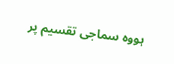ہووہ سماجی تقسیم پر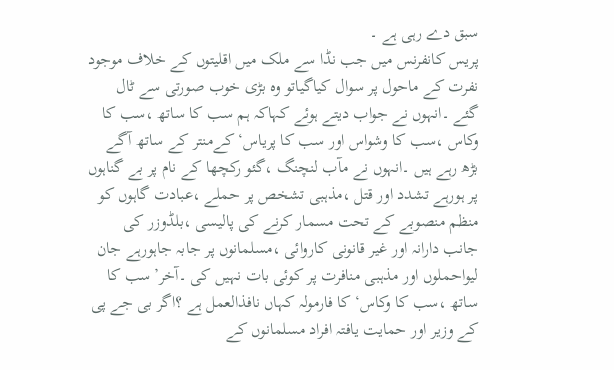سبق دے رہی ہے ۔
پریس کانفرنس میں جب نڈا سے ملک میں اقلیتوں کے خلاف موجود نفرت کے ماحول پر سوال کیاگیاتو وہ بڑی خوب صورتی سے ٹال گئے ۔انہوں نے جواب دیتے ہوئے کہاکہ ہم سب کا ساتھ ،سب کا وکاس ،سب کا وشواس اور سب کا پریاس‘ کےمنتر کے ساتھ آگے بڑھ رہے ہیں ۔انہوں نے مآب لنچنگ ،گئو رکچھا کے نام پر بے گناہوں پر ہورہے تشدد اور قتل ،مذہبی تشخص پر حملے ،عبادت گاہوں کو منظم منصوبے کے تحت مسمار کرنے کی پالیسی ،بلڈوزر کی جانب دارانہ اور غیر قانونی کاروائی ،مسلمانوں پر جابہ جاہورہے جان لیواحملوں اور مذہبی منافرت پر کوئی بات نہیں کی ۔آخر’سب کا ساتھ ،سب کا وکاس‘ کا فارمولہ کہاں نافذالعمل ہے ؟اگر بی جے پی کے وزیر اور حمایت یافتہ افراد مسلمانوں کے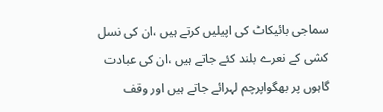سماجی بائیکاٹ کی اپیلیں کرتے ہیں ،ان کی نسل کشی کے نعرے بلند کئے جاتے ہیں ،ان کی عبادت گاہوں پر بھگواپرچم لہرائے جاتے ہیں اور وقف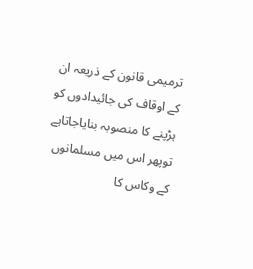ترمیمی قانون کے ذریعہ ان کے اوقاف کی جائیدادوں کو ہڑپنے کا منصوبہ بنایاجاتاہے توپھر اس میں مسلمانوں کے وکاس کا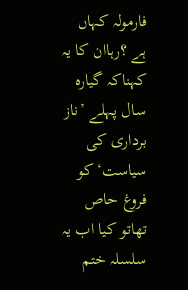فارمولہ کہاں ہے ؟رہاان کا یہ کہناکہ گیارہ سال پہلے ’ناز برداری کی سیاست‘ کو فروغ حاص تھاتو کیا اب یہ سلسلہ ختم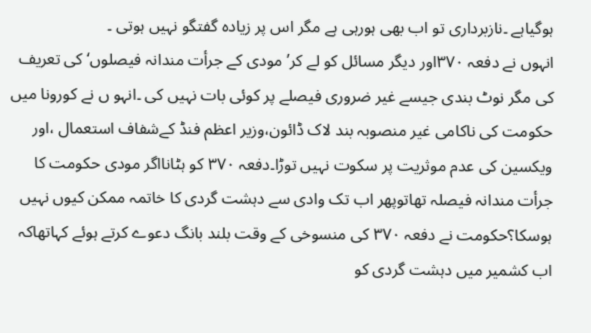ہوگیاہے ۔نازبرداری تو اب بھی ہورہی ہے مگر اس پر زیادہ گفتگو نہیں ہوتی ۔
انہوں نے دفعہ ۳۷۰اور دیگر مسائل کو لے کر’ مودی کے جرأت مندانہ فیصلوں‘ کی تعریف کی مگر نوٹ بندی جیسے غیر ضروری فیصلے پر کوئی بات نہیں کی ۔انہو ں نے کورونا میں حکومت کی ناکامی غیر منصوبہ بند لاک ڈائون،وزیر اعظم فنڈ کےشفاف استعمال ،اور ویکسین کی عدم موثریت پر سکوت نہیں توڑا۔دفعہ ۳۷۰ کو ہٹانااگر مودی حکومت کا جرأت مندانہ فیصلہ تھاتوپھر اب تک وادی سے دہشت گردی کا خاتمہ ممکن کیوں نہیں ہوسکا؟حکومت نے دفعہ ۳۷۰ کی منسوخی کے وقت بلند بانگ دعوے کرتے ہوئے کہاتھاکہ اب کشمیر میں دہشت گردی کو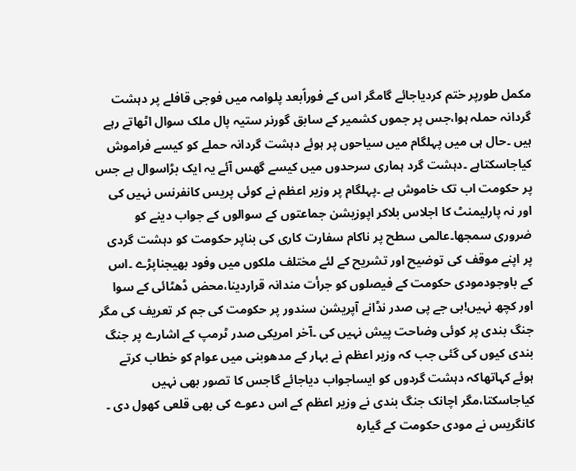مکمل طورپر ختم کردیاجائے گامگر اس کے فوراًبعد پلوامہ میں فوجی قافلے پر دہشت گردانہ حملہ ہوا،جس پر جموں کشمیر کے سابق گورنر ستیہ پال ملک سوال اٹھاتے رہے ہیں ۔حال ہی میں پہلگام میں سیاحوں پر ہوئے دہشت گردانہ حملے کو کیسے فراموش کیاجاسکتاہے ۔دہشت گرد ہماری سرحدوں میں کیسے گھس آئے یہ ایک بڑاسوال ہے جس پر حکومت اب تک خاموش ہے ۔پہلگام پر وزیر اعظم نے کوئی پریس کانفرنس نہیں کی اور نہ پارلیمنٹ کا اجلاس بلاکر اپوزیشن جماعتوں کے سوالوں کے جواب دینے کو ضروری سمجھا۔عالمی سطح پر ناکام سفارت کاری کی بناپر حکومت کو دہشت گردی پر اپنے موقف کی توضیح اور تشریح کے لئے مختلف ملکوں میں وفود بھیجناپڑے ۔اس کے باوجودمودی حکومت کے فیصلوں کو جرأت مندانہ قراردینا،محض ڈھٹائی کے سوا اور کچھ نہیں!بی جے پی صدر نڈانے آپریشن سندور پر حکومت کی جم کر تعریف کی مگر جنگ بندی پر کوئی وضاحت پیش نہیں کی ۔آخر امریکی صدر ٹرمپ کے اشارے پر جنگ بندی کیوں کی گئی جب کہ وزیر اعظم نے بہار کے مدھوبنی میں عوام کو خطاب کرتے ہوئے کہاتھاکہ دہشت گردوں کو ایساجواب دیاجائے گاجس کا تصور بھی نہیں کیاجاسکتا،مگر اچانک جنگ بندی نے وزیر اعظم کے اس دعوے کی بھی قلعی کھول دی ۔
کانگریس نے مودی حکومت کے گیارہ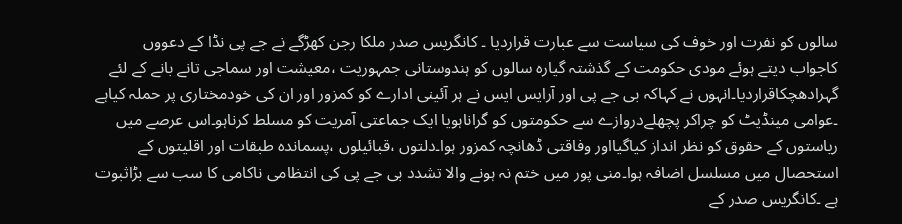سالوں کو نفرت اور خوف کی سیاست سے عبارت قراردیا ۔ کانگریس صدر ملکا رجن کھڑگے نے جے پی نڈا کے دعووں کاجواب دیتے ہوئے مودی حکومت کے گذشتہ گیارہ سالوں کو ہندوستانی جمہوریت ،معیشت اور سماجی تانے بانے کے لئے گہرادھچکاقراردیا۔انہوں نے کہاکہ بی جے پی اور آرایس ایس نے ہر آئینی ادارے کو کمزور اور ان کی خودمختاری پر حملہ کیاہے ۔عوامی مینڈیٹ کو چراکر پچھلےدروازے سے حکومتوں کو گراناہویا ایک جماعتی آمریت کو مسلط کرناہو۔اس عرصے میں ریاستوں کے حقوق کو نظر انداز کیاگیااور وفاقتی ڈھانچہ کمزور ہوا۔دلتوں ،قبائیلوں ،پسماندہ طبقات اور اقلیتوں کے استحصال میں مسلسل اضافہ ہوا۔منی پور میں ختم نہ ہونے والا تشدد بی جے پی کی انتظامی ناکامی کا سب سے بڑاثبوت ہے ۔کانگریس صدر کے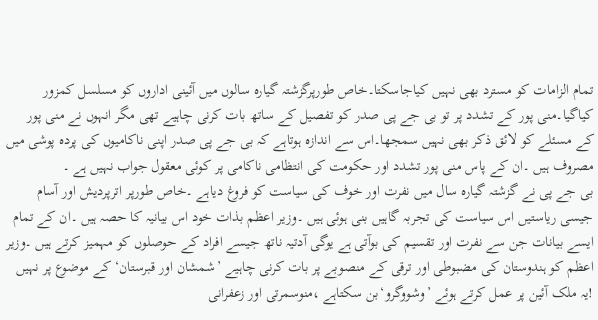تمام الزامات کو مسترد بھی نہیں کیاجاسکتا۔خاص طورپرگزشتہ گیارہ سالوں میں آئینی اداروں کو مسلسل کمزور کیاگیا۔منی پور کے تشدد پر تو بی جے پی صدر کو تفصیل کے ساتھ بات کرنی چاہیے تھی مگر انہوں نے منی پور کے مسئلے کو لائق ذکر بھی نہیں سمجھا۔اس سے اندازہ ہوتاہے کہ بی جے پی صدر اپنی ناکامیوں کی پردہ پوشی میں مصروف ہیں ۔ان کے پاس منی پور تشدد اور حکومت کی انتظامی ناکامی پر کوئی معقول جواب نہیں ہے ۔
بی جے پی نے گزشتہ گیارہ سال میں نفرت اور خوف کی سیاست کو فروغ دیاہے ۔خاص طورپر اترپردیش اور آسام جیسی ریاستیں اس سیاست کی تجربہ گاہیں بنی ہوئی ہیں ۔وزیر اعظم بذات خود اس بیانیہ کا حصہ ہیں ۔ان کے تمام ایسے بیانات جن سے نفرت اور تقسیم کی بوآتی ہے یوگی آدتیہ ناتھ جیسے افراد کے حوصلوں کو مہمیز کرتے ہیں ۔وزیر اعظم کو ہندوستان کی مضبوطی اور ترقی کے منصوبے پر بات کرنی چاہیے ’شمشان اور قبرستان‘ کے موضوع پر نہیں !یہ ملک آئین پر عمل کرتے ہوئے ’وشووگرو‘بن سکتاہے ،منوسمرتی اور زعفرانی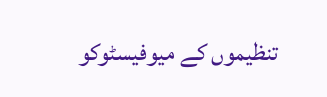تنظیموں کے میوفیسٹوکو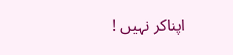اپناکر نہیں !